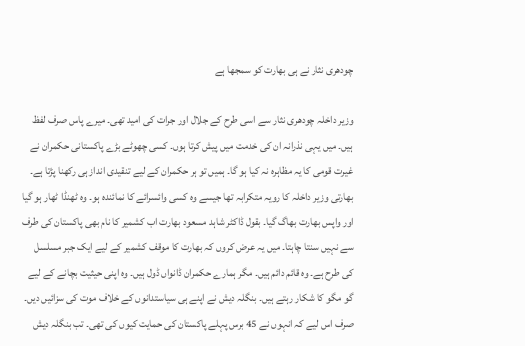چودھری نثار نے ہی بھارت کو سمجھا ہے

وزیر داخلہ چودھری نثار سے اسی طرح کے جلال اور جرات کی امید تھی۔ میرے پاس صرف لفظ ہیں۔ میں یہی نذرانہ ان کی خدمت میں پیش کرتا ہوں۔ کسی چھوٹے بڑے پاکستانی حکمران نے غیرت قومی کا یہ مظاہرہ نہ کیا ہو گا۔ ہمیں تو ہر حکمران کے لیے تنقیدی انداز ہی رکھنا پڑتا ہے۔
بھارتی وزیر داخلہ کا رویہ متکرابہ تھا جیسے وہ کسی وائسرائے کا نمائندہ ہو۔ وہ ٹھنڈا ٹھار ہو گیا اور واپس بھارت بھاگ گیا۔ بقول ڈاکٹر شاہد مسعود بھارت اب کشمیر کا نام بھی پاکستان کی طرف سے نہیں سنتا چاہتا۔ میں یہ عرض کروں کہ بھارت کا موقف کشمیر کے لیے ایک جبر مسلسل کی طرح ہے۔ وہ قائم دائم ہیں۔ مگر ہمارے حکمران ڈانواں ڈول ہیں۔ وہ اپنی حیثیت بچانے کے لیے گو مگو کا شکار رہتے ہیں۔ بنگلہ دیش نے اپنے ہی سیاستدانوں کے خلاف موت کی سزائیں دیں۔ صرف اس لیے کہ انہوں نے 45 برس پہلے پاکستان کی حمایت کیوں کی تھی۔ تب بنگلہ دیش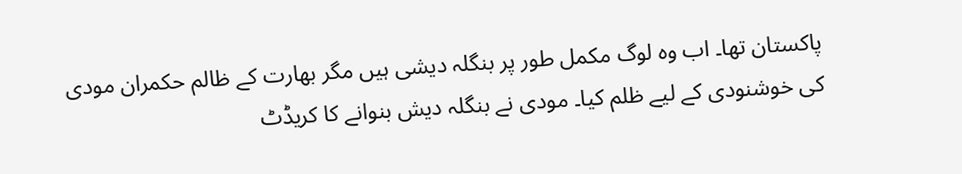پاکستان تھا۔ اب وہ لوگ مکمل طور پر بنگلہ دیشی ہیں مگر بھارت کے ظالم حکمران مودی کی خوشنودی کے لیے ظلم کیا۔ مودی نے بنگلہ دیش بنوانے کا کریڈٹ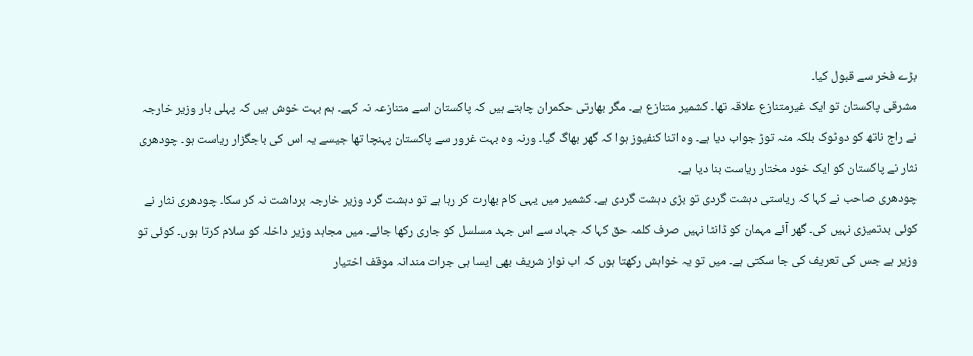بڑے فخر سے قبول کیا۔
مشرقی پاکستان تو ایک غیرمتنازع علاقہ تھا۔ کشمیر متنازع ہے۔ مگر بھارتی حکمران چاہتے ہیں کہ پاکستان اسے متنازعہ نہ کہے۔ ہم بہت خوش ہیں کہ پہلی بار وزیر خارجہ نے راج ناتھ کو دوٹوک بلکہ منہ توڑ جواب دیا ہے۔ وہ اتنا کنفیوز ہوا کہ گھر بھاگ گیا۔ ورنہ وہ بہت غرور سے پاکستان پہنچا تھا جیسے یہ اس کی باجگزار ریاست ہو۔ چودھری نثار نے پاکستان کو ایک خود مختار ریاست بنا دیا ہے۔
چودھری صاحب نے کہا کہ ریاستی دہشت گردی تو بڑی دہشت گردی ہے۔ کشمیر میں یہی کام بھارت کر رہا ہے تو دہشت گرد وزیر خارجہ برداشت نہ کر سکا۔ چودھری نثار نے کوئی بدتمیزی نہیں کی۔ گھر آئے مہمان کو ڈانٹا نہیں صرف کلمہ حق کہا کہ جہاد سے اس جہد مسلسل کو جاری رکھا جائے۔ میں مجاہد وزیر داخلہ کو سلام کرتا ہوں۔ کوئی تو وزیر ہے جس کی تعریف کی جا سکتی ہے۔ میں تو یہ خواہش رکھتا ہوں کہ اب نواز شریف بھی ایسا ہی جرات مندانہ موقف اختیار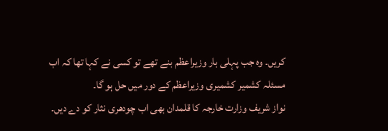کریں۔ وہ جب پہلی بار وزیراعظم بنے تھے تو کسی نے کہا تھا کہ اب مسئلہ کشمیر کشمیری وزیراعظم کے دور میں حل ہو گا۔
نواز شریف وزارت خارجہ کا قلمدان بھی اب چودھری نثار کو دے دیں۔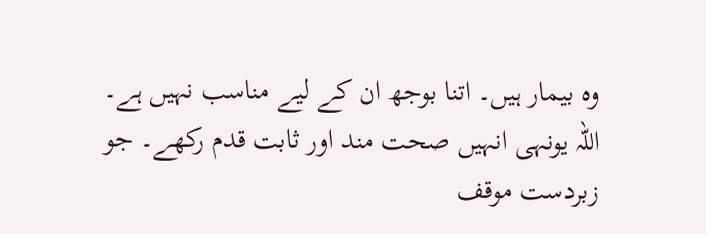وہ بیمار ہیں۔ اتنا بوجھ ان کے لیے مناسب نہیں ہے۔ اللہ یونہی انہیں صحت مند اور ثابت قدم رکھے۔ جو زبردست موقف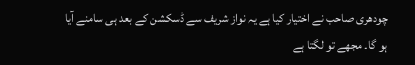چودھری صاحب نے اختیار کیا ہے یہ نواز شریف سے ڈسکشن کے بعد ہی سامنے آیا ہو گا۔ مجھے تو لگتا ہے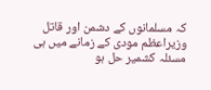کہ مسلمانوں کے دشمن اور قاتل وزیراعظم مودی کے زمانے میں ہی مسئلہ کشمیر حل ہو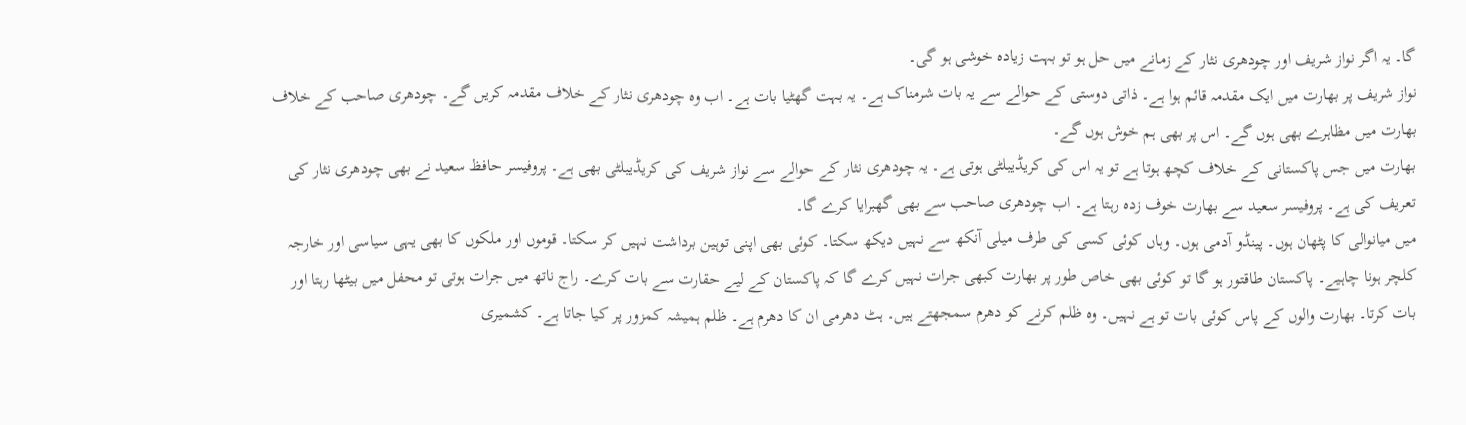گا۔ یہ اگر نواز شریف اور چودھری نثار کے زمانے میں حل ہو تو بہت زیادہ خوشی ہو گی۔
نواز شریف پر بھارت میں ایک مقدمہ قائم ہوا ہے۔ ذاتی دوستی کے حوالے سے یہ بات شرمناک ہے۔ یہ بہت گھٹیا بات ہے۔ اب وہ چودھری نثار کے خلاف مقدمہ کریں گے۔ چودھری صاحب کے خلاف بھارت میں مظاہرے بھی ہوں گے۔ اس پر بھی ہم خوش ہوں گے۔
بھارت میں جس پاکستانی کے خلاف کچھ ہوتا ہے تو یہ اس کی کریڈیبلٹی ہوتی ہے۔ یہ چودھری نثار کے حوالے سے نواز شریف کی کریڈیبلٹی بھی ہے۔ پروفیسر حافظ سعید نے بھی چودھری نثار کی تعریف کی ہے۔ پروفیسر سعید سے بھارت خوف زدہ رہتا ہے۔ اب چودھری صاحب سے بھی گھبرایا کرے گا۔
میں میانوالی کا پٹھان ہوں۔ پینڈو آدمی ہوں۔ وہاں کوئی کسی کی طرف میلی آنکھ سے نہیں دیکھ سکتا۔ کوئی بھی اپنی توہین برداشت نہیں کر سکتا۔ قوموں اور ملکوں کا بھی یہی سیاسی اور خارجہ کلچر ہونا چاہیے۔ پاکستان طاقتور ہو گا تو کوئی بھی خاص طور پر بھارت کبھی جرات نہیں کرے گا کہ پاکستان کے لیے حقارت سے بات کرے۔ راج ناتھ میں جرات ہوتی تو محفل میں بیٹھا رہتا اور بات کرتا۔ بھارت والوں کے پاس کوئی بات تو ہے نہیں۔ وہ ظلم کرنے کو دھرم سمجھتے ہیں۔ ہٹ دھرمی ان کا دھرم ہے۔ ظلم ہمیشہ کمزور پر کیا جاتا ہے۔ کشمیری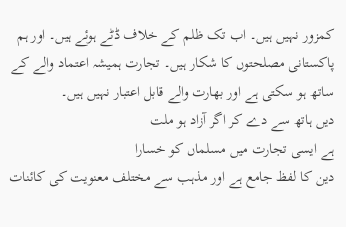کمزور نہیں ہیں۔ اب تک ظلم کے خلاف ڈٹے ہوئے ہیں۔ اور ہم پاکستانی مصلحتوں کا شکار ہیں۔ تجارت ہمیشہ اعتماد والے کے ساتھ ہو سکتی ہے اور بھارت والے قابل اعتبار نہیں ہیں۔
دیں ہاتھ سے دے کر اگر آزاد ہو ملت
ہے ایسی تجارت میں مسلماں کو خسارا
دین کا لفظ جامع ہے اور مذہب سے مختلف معنویت کی کائنات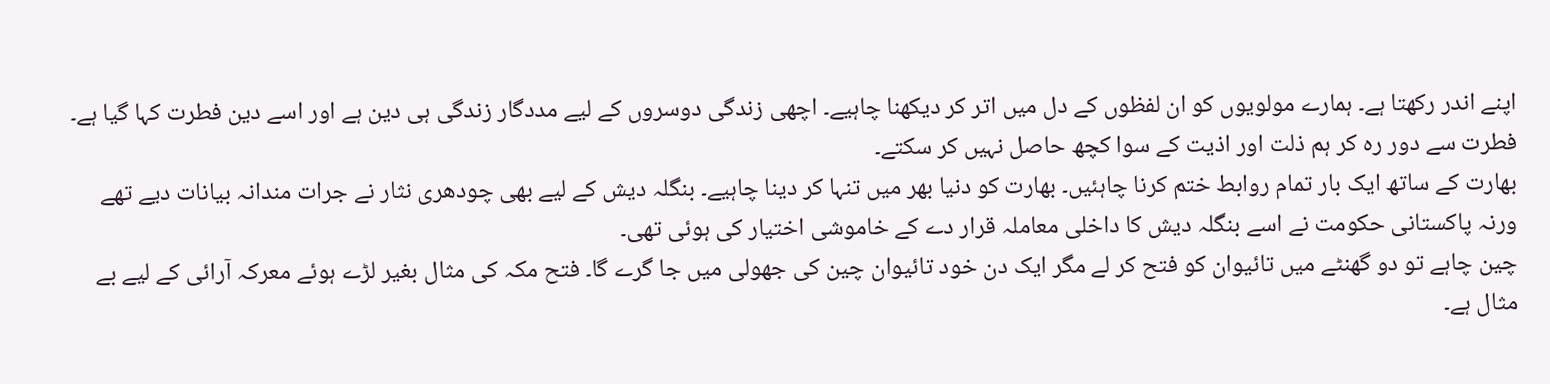اپنے اندر رکھتا ہے۔ ہمارے مولویوں کو ان لفظوں کے دل میں اتر کر دیکھنا چاہیے۔ اچھی زندگی دوسروں کے لیے مددگار زندگی ہی دین ہے اور اسے دین فطرت کہا گیا ہے۔ فطرت سے دور رہ کر ہم ذلت اور اذیت کے سوا کچھ حاصل نہیں کر سکتے۔
بھارت کے ساتھ ایک بار تمام روابط ختم کرنا چاہئیں۔ بھارت کو دنیا بھر میں تنہا کر دینا چاہیے۔ بنگلہ دیش کے لیے بھی چودھری نثار نے جرات مندانہ بیانات دیے تھے ورنہ پاکستانی حکومت نے اسے بنگلہ دیش کا داخلی معاملہ قرار دے کے خاموشی اختیار کی ہوئی تھی۔
چین چاہے تو دو گھنٹے میں تائیوان کو فتح کر لے مگر ایک دن خود تائیوان چین کی جھولی میں جا گرے گا۔ فتح مکہ کی مثال بغیر لڑے ہوئے معرکہ آرائی کے لیے بے مثال ہے۔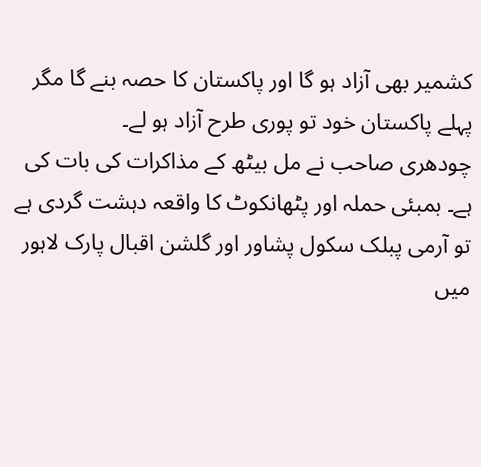کشمیر بھی آزاد ہو گا اور پاکستان کا حصہ بنے گا مگر پہلے پاکستان خود تو پوری طرح آزاد ہو لے۔
چودھری صاحب نے مل بیٹھ کے مذاکرات کی بات کی ہے۔ بمبئی حملہ اور پٹھانکوٹ کا واقعہ دہشت گردی ہے تو آرمی پبلک سکول پشاور اور گلشن اقبال پارک لاہور میں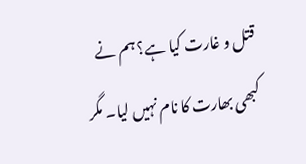قتل و غارت کیا ہے؟ ہم نے کبھی بھارت کا نام نہیں لیا۔ مگر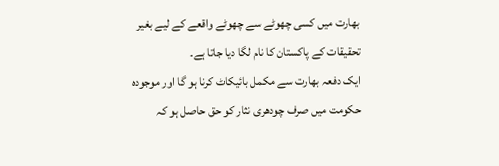بھارت میں کسی چھوٹے سے چھوٹے واقعے کے لیے بغیر تحقیقات کے پاکستان کا نام لگا دیا جاتا ہے۔
ایک دفعہ بھارت سے مکمل بائیکاٹ کرنا ہو گا اور موجودہ حکومت میں صرف چودھری نثار کو حق حاصل ہو کہ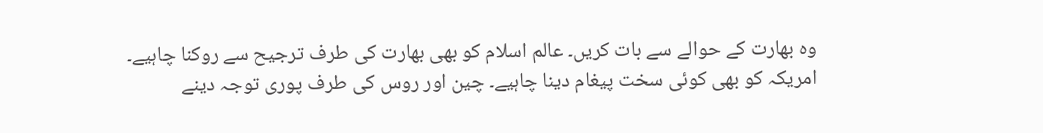وہ بھارت کے حوالے سے بات کریں۔ عالم اسلام کو بھی بھارت کی طرف ترجیح سے روکنا چاہیے۔ امریکہ کو بھی کوئی سخت پیغام دینا چاہیے۔ چین اور روس کی طرف پوری توجہ دینے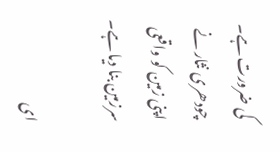کی ضرورت ہے۔ چودھری نثار نے اپنی زمین کو واقعی سرزمین بنا دیا ہے۔

ای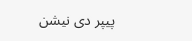پیپر دی نیشن